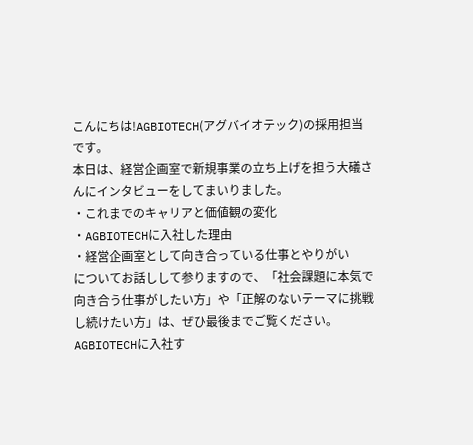こんにちは!AGBIOTECH(アグバイオテック)の採用担当です。
本日は、経営企画室で新規事業の立ち上げを担う大礒さんにインタビューをしてまいりました。
・これまでのキャリアと価値観の変化
・AGBIOTECHに入社した理由
・経営企画室として向き合っている仕事とやりがい
についてお話しして参りますので、「社会課題に本気で向き合う仕事がしたい方」や「正解のないテーマに挑戦し続けたい方」は、ぜひ最後までご覧ください。
AGBIOTECHに入社す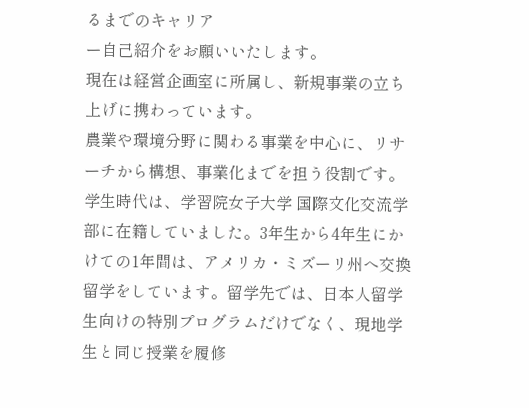るまでのキャリア
ー自己紹介をお願いいたします。
現在は経営企画室に所属し、新規事業の立ち上げに携わっています。
農業や環境分野に関わる事業を中心に、リサーチから構想、事業化までを担う役割です。
学生時代は、学習院女子大学 国際文化交流学部に在籍していました。3年生から4年生にかけての1年間は、アメリカ・ミズーリ州へ交換留学をしています。留学先では、日本人留学生向けの特別プログラムだけでなく、現地学生と同じ授業を履修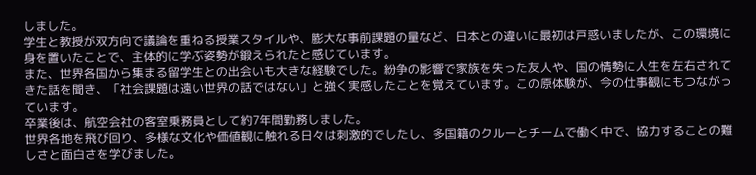しました。
学生と教授が双方向で議論を重ねる授業スタイルや、膨大な事前課題の量など、日本との違いに最初は戸惑いましたが、この環境に身を置いたことで、主体的に学ぶ姿勢が鍛えられたと感じています。
また、世界各国から集まる留学生との出会いも大きな経験でした。紛争の影響で家族を失った友人や、国の情勢に人生を左右されてきた話を聞き、「社会課題は遠い世界の話ではない」と強く実感したことを覚えています。この原体験が、今の仕事観にもつながっています。
卒業後は、航空会社の客室乗務員として約7年間勤務しました。
世界各地を飛び回り、多様な文化や価値観に触れる日々は刺激的でしたし、多国籍のクルーとチームで働く中で、協力することの難しさと面白さを学びました。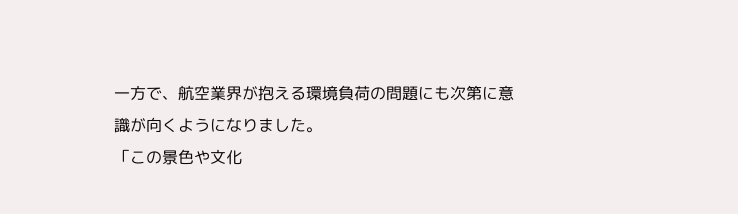一方で、航空業界が抱える環境負荷の問題にも次第に意識が向くようになりました。
「この景色や文化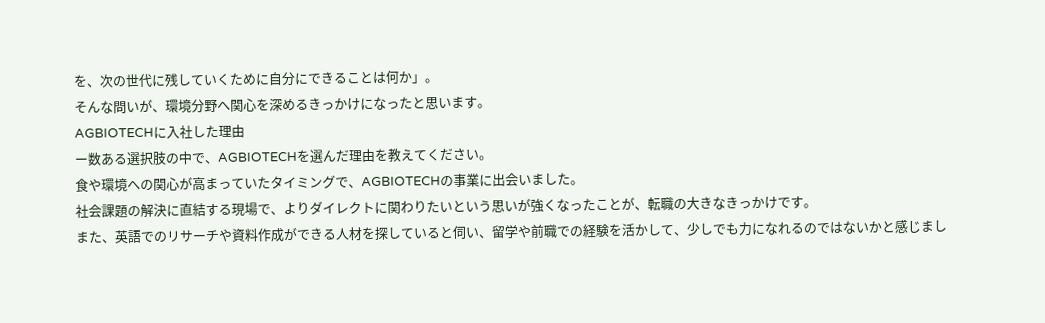を、次の世代に残していくために自分にできることは何か」。
そんな問いが、環境分野へ関心を深めるきっかけになったと思います。
AGBIOTECHに入社した理由
ー数ある選択肢の中で、AGBIOTECHを選んだ理由を教えてください。
食や環境への関心が高まっていたタイミングで、AGBIOTECHの事業に出会いました。
社会課題の解決に直結する現場で、よりダイレクトに関わりたいという思いが強くなったことが、転職の大きなきっかけです。
また、英語でのリサーチや資料作成ができる人材を探していると伺い、留学や前職での経験を活かして、少しでも力になれるのではないかと感じまし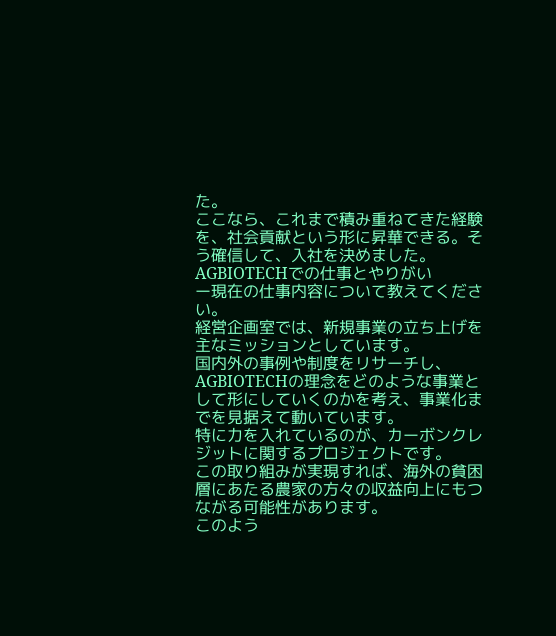た。
ここなら、これまで積み重ねてきた経験を、社会貢献という形に昇華できる。そう確信して、入社を決めました。
AGBIOTECHでの仕事とやりがい
ー現在の仕事内容について教えてください。
経営企画室では、新規事業の立ち上げを主なミッションとしています。
国内外の事例や制度をリサーチし、AGBIOTECHの理念をどのような事業として形にしていくのかを考え、事業化までを見据えて動いています。
特に力を入れているのが、カーボンクレジットに関するプロジェクトです。
この取り組みが実現すれば、海外の貧困層にあたる農家の方々の収益向上にもつながる可能性があります。
このよう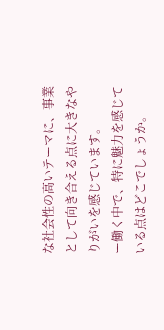な社会性の高いテーマに、事業として向き合える点に大きなやりがいを感じています。
ー働く中で、特に魅力を感じている点はどこでしょうか。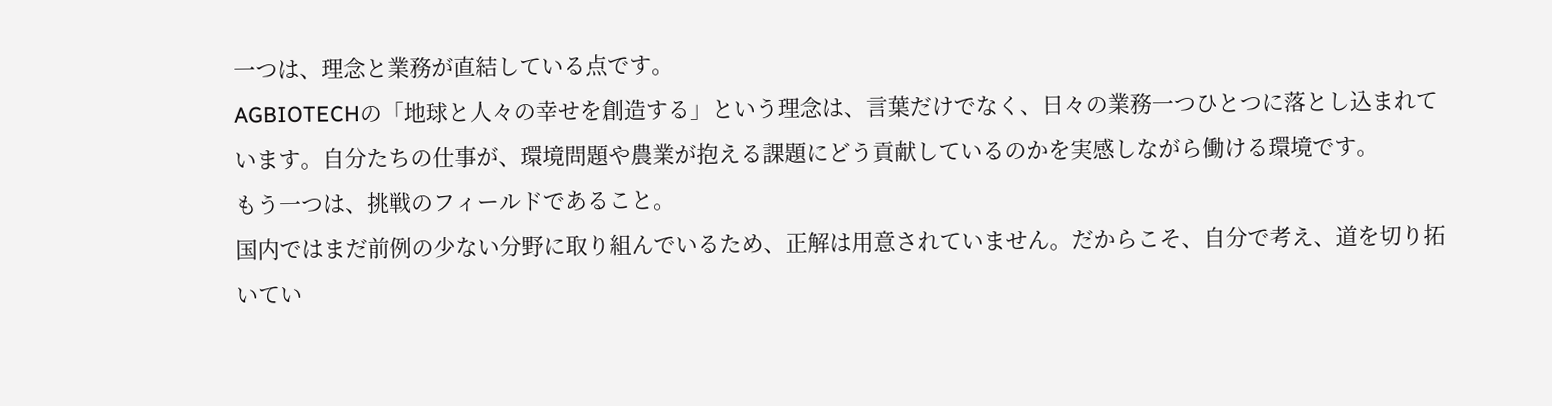一つは、理念と業務が直結している点です。
AGBIOTECHの「地球と人々の幸せを創造する」という理念は、言葉だけでなく、日々の業務一つひとつに落とし込まれています。自分たちの仕事が、環境問題や農業が抱える課題にどう貢献しているのかを実感しながら働ける環境です。
もう一つは、挑戦のフィールドであること。
国内ではまだ前例の少ない分野に取り組んでいるため、正解は用意されていません。だからこそ、自分で考え、道を切り拓いてい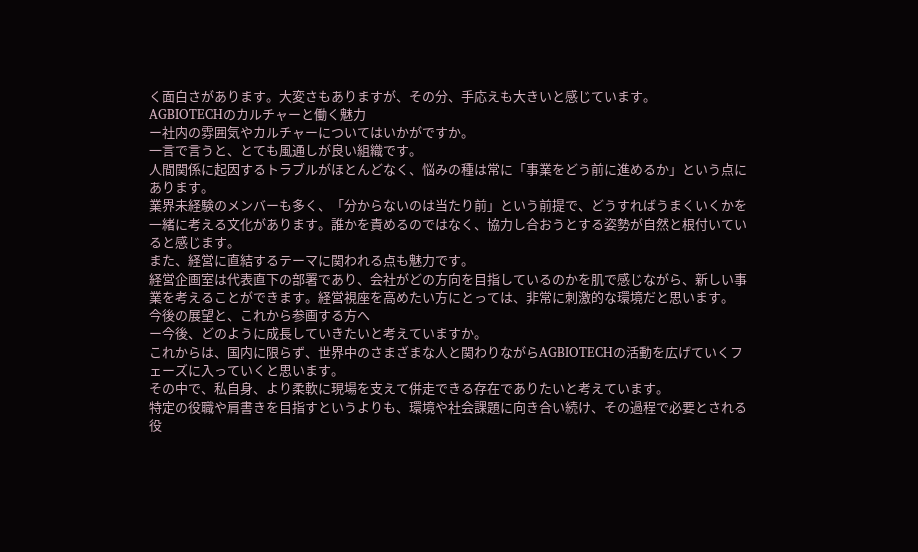く面白さがあります。大変さもありますが、その分、手応えも大きいと感じています。
AGBIOTECHのカルチャーと働く魅力
ー社内の雰囲気やカルチャーについてはいかがですか。
一言で言うと、とても風通しが良い組織です。
人間関係に起因するトラブルがほとんどなく、悩みの種は常に「事業をどう前に進めるか」という点にあります。
業界未経験のメンバーも多く、「分からないのは当たり前」という前提で、どうすればうまくいくかを一緒に考える文化があります。誰かを責めるのではなく、協力し合おうとする姿勢が自然と根付いていると感じます。
また、経営に直結するテーマに関われる点も魅力です。
経営企画室は代表直下の部署であり、会社がどの方向を目指しているのかを肌で感じながら、新しい事業を考えることができます。経営視座を高めたい方にとっては、非常に刺激的な環境だと思います。
今後の展望と、これから参画する方へ
ー今後、どのように成長していきたいと考えていますか。
これからは、国内に限らず、世界中のさまざまな人と関わりながらAGBIOTECHの活動を広げていくフェーズに入っていくと思います。
その中で、私自身、より柔軟に現場を支えて併走できる存在でありたいと考えています。
特定の役職や肩書きを目指すというよりも、環境や社会課題に向き合い続け、その過程で必要とされる役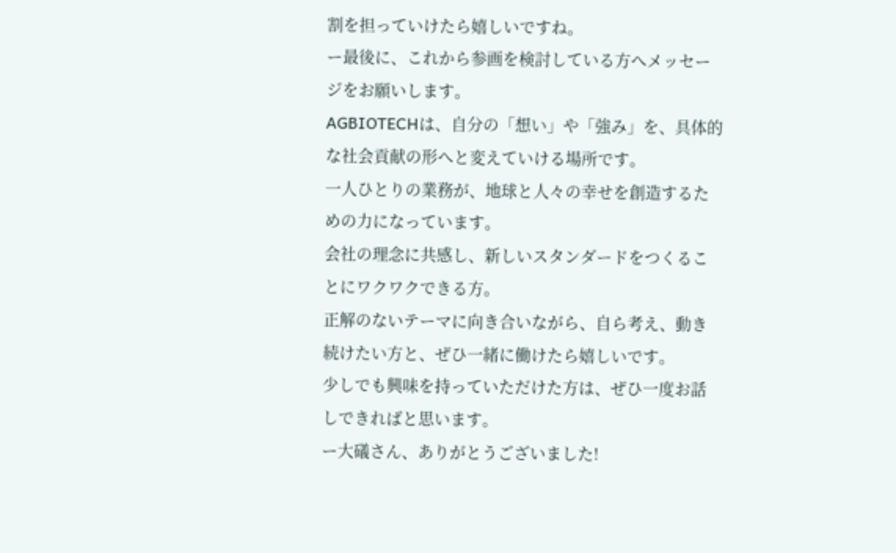割を担っていけたら嬉しいですね。
ー最後に、これから参画を検討している方へメッセージをお願いします。
AGBIOTECHは、自分の「想い」や「強み」を、具体的な社会貢献の形へと変えていける場所です。
一人ひとりの業務が、地球と人々の幸せを創造するための力になっています。
会社の理念に共感し、新しいスタンダードをつくることにワクワクできる方。
正解のないテーマに向き合いながら、自ら考え、動き続けたい方と、ぜひ一緒に働けたら嬉しいです。
少しでも興味を持っていただけた方は、ぜひ一度お話しできればと思います。
ー大礒さん、ありがとうございました!